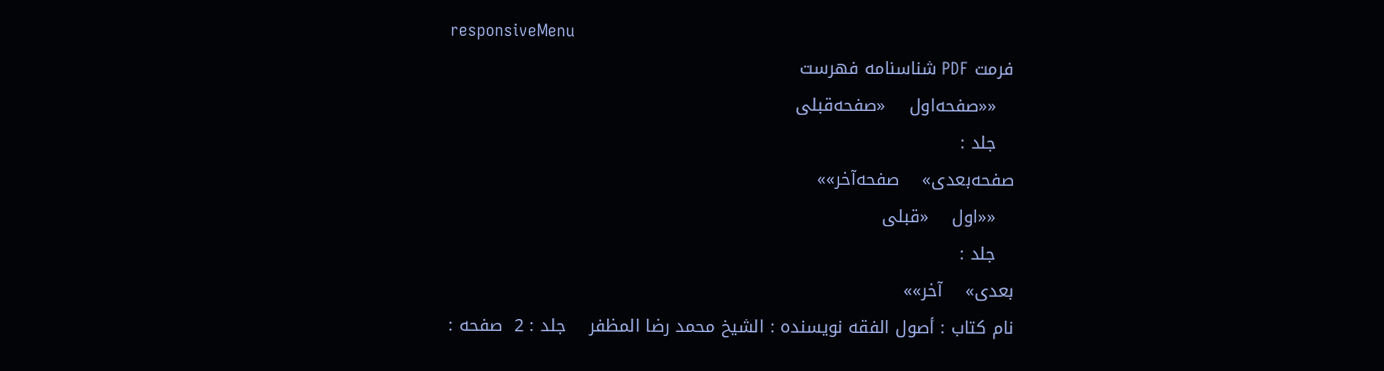responsiveMenu
فرمت PDF شناسنامه فهرست
   ««صفحه‌اول    «صفحه‌قبلی
   جلد :
صفحه‌بعدی»    صفحه‌آخر»»
   ««اول    «قبلی
   جلد :
بعدی»    آخر»»
نام کتاب : أصول الفقه نویسنده : الشيخ محمد رضا المظفر    جلد : 2  صفحه :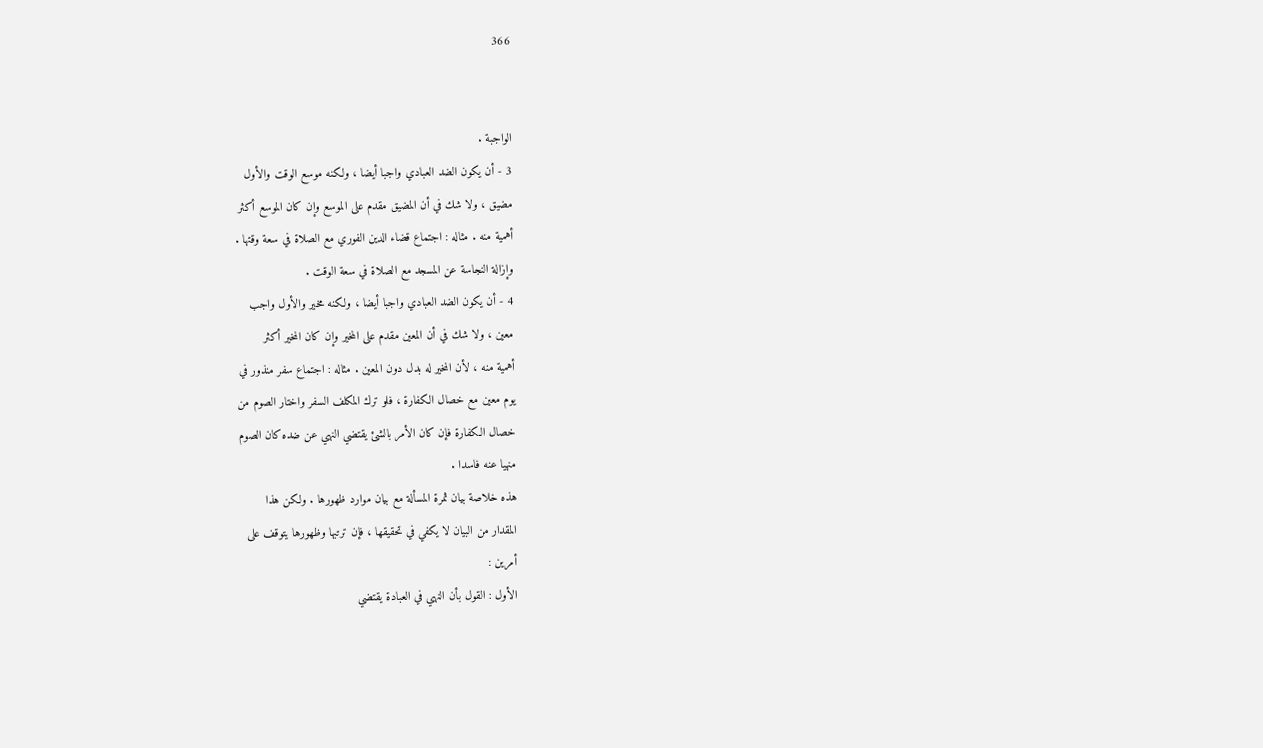366


الواجبة .
3 - أن يكون الضد العبادي واجبا أيضا ، ولكنه موسع الوقت والأول
مضيق ، ولا شك في أن المضيق مقدم على الموسع وإن كان الموسع أكثر
أهمية منه . مثاله : اجتماع قضاء الدين الفوري مع الصلاة في سعة وقتها .
وإزالة النجاسة عن المسجد مع الصلاة في سعة الوقت .
4 - أن يكون الضد العبادي واجبا أيضا ، ولكنه مخير والأول واجب
معين ، ولا شك في أن المعين مقدم على المخير وإن كان المخير أكثر
أهمية منه ، لأن المخير له بدل دون المعين . مثاله : اجتماع سفر منذور في
يوم معين مع خصال الكفارة ، فلو ترك المكلف السفر واختار الصوم من
خصال الكفارة فإن كان الأمر بالشئ يقتضي النهي عن ضده كان الصوم
منهيا عنه فاسدا .
هذه خلاصة بيان ثمرة المسألة مع بيان موارد ظهورها . ولكن هذا
المقدار من البيان لا يكفي في تحقيقها ، فإن ترتبها وظهورها يتوقف على
أمرين :
الأول : القول بأن النهي في العبادة يقتضي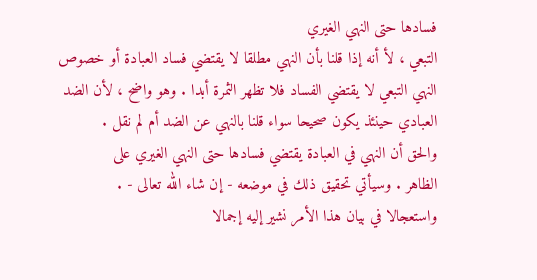فسادها حتى النهي الغيري
التبعي ، لأ أنه إذا قلنا بأن النهي مطلقا لا يقتضي فساد العبادة أو خصوص
النهي التبعي لا يقتضي الفساد فلا تظهر الثمرة أبدا . وهو واضح ، لأن الضد
العبادي حينئذ يكون صحيحا سواء قلنا بالنهي عن الضد أم لم نقل .
والحق أن النهي في العبادة يقتضي فسادها حتى النهي الغيري على
الظاهر . وسيأتي تحقيق ذلك في موضعه - إن شاء الله تعالى - .
واستعجالا في بيان هذا الأمر نشير إليه إجمالا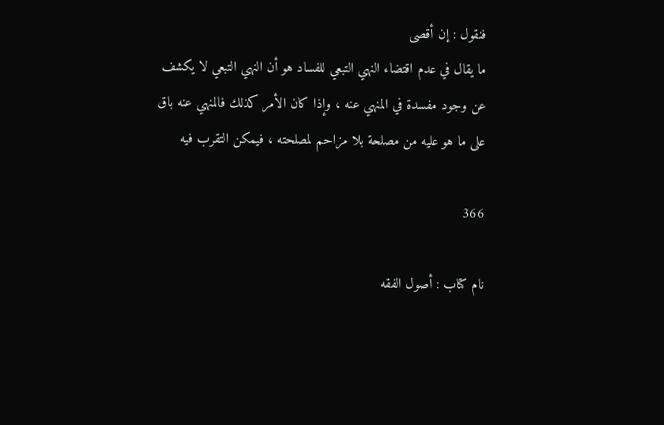فنقول : إن أقصى
ما يقال في عدم اقتضاء النهي التبعي للفساد هو أن النهي التبعي لا يكشف
عن وجود مفسدة في المنهي عنه ، وإذا كان الأمر كذلك فالمنهي عنه باق
على ما هو عليه من مصلحة بلا مزاحم لمصلحته ، فيمكن التقرب فيه

366

نام کتاب : أصول الفقه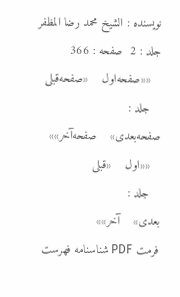نویسنده : الشيخ محمد رضا المظفر    جلد : 2  صفحه : 366
   ««صفحه‌اول    «صفحه‌قبلی
   جلد :
صفحه‌بعدی»    صفحه‌آخر»»
   ««اول    «قبلی
   جلد :
بعدی»    آخر»»
فرمت PDF شناسنامه فهرست